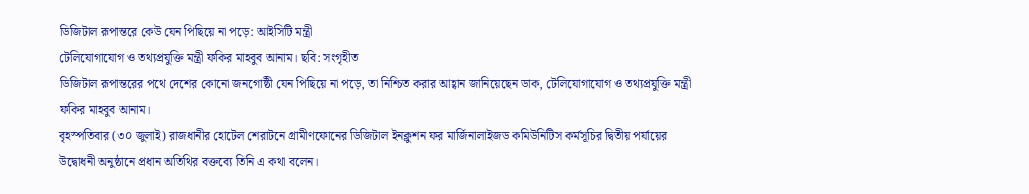ডিজিটাল রূপান্তরে কেউ যেন পিছিয়ে না পড়ে: আইসিটি মন্ত্রী
টেলিযোগাযোগ ও তথ্যপ্রযুক্তি মন্ত্রী ফকির মাহবুব আনাম। ছবি: সংগৃহীত
ডিজিটাল রূপান্তরের পথে দেশের কোনো জনগোষ্ঠী যেন পিছিয়ে না পড়ে, তা নিশ্চিত করার আহ্বান জানিয়েছেন ডাক, টেলিযোগাযোগ ও তথ্যপ্রযুক্তি মন্ত্রী ফকির মাহবুব আনাম।
বৃহস্পতিবার (৩০ জুলাই) রাজধানীর হোটেল শেরাটনে গ্রামীণফোনের ডিজিটাল ইনক্লুশন ফর মার্জিনালাইজড কমিউনিটিস কর্মসূচির দ্বিতীয় পর্যায়ের উদ্বোধনী অনুষ্ঠানে প্রধান অতিথির বক্তব্যে তিনি এ কথা বলেন।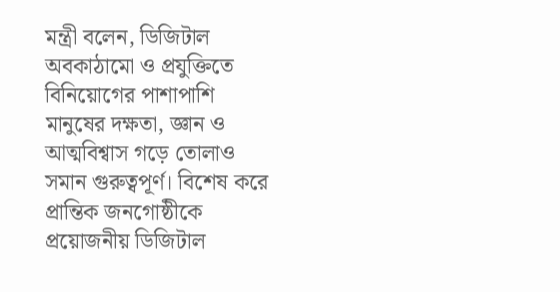মন্ত্রী বলেন, ডিজিটাল অবকাঠামো ও প্রযুক্তিতে বিনিয়োগের পাশাপাশি মানুষের দক্ষতা, জ্ঞান ও আত্মবিশ্বাস গড়ে তোলাও সমান গুরুত্বপূর্ণ। বিশেষ করে প্রান্তিক জনগোষ্ঠীকে প্রয়োজনীয় ডিজিটাল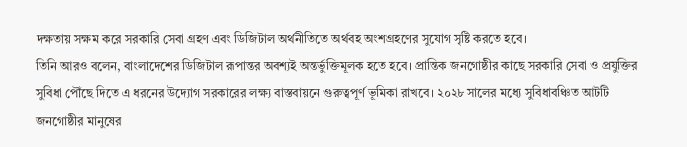দক্ষতায় সক্ষম করে সরকারি সেবা গ্রহণ এবং ডিজিটাল অর্থনীতিতে অর্থবহ অংশগ্রহণের সুযোগ সৃষ্টি করতে হবে।
তিনি আরও বলেন, বাংলাদেশের ডিজিটাল রূপান্তর অবশ্যই অন্তর্ভুক্তিমূলক হতে হবে। প্রান্তিক জনগোষ্ঠীর কাছে সরকারি সেবা ও প্রযুক্তির সুবিধা পৌঁছে দিতে এ ধরনের উদ্যোগ সরকারের লক্ষ্য বাস্তবায়নে গুরুত্বপূর্ণ ভূমিকা রাখবে। ২০২৮ সালের মধ্যে সুবিধাবঞ্চিত আটটি জনগোষ্ঠীর মানুষের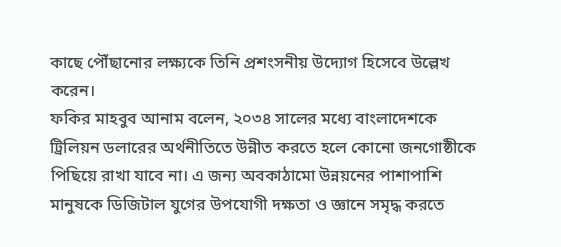কাছে পৌঁছানোর লক্ষ্যকে তিনি প্রশংসনীয় উদ্যোগ হিসেবে উল্লেখ করেন।
ফকির মাহবুব আনাম বলেন, ২০৩৪ সালের মধ্যে বাংলাদেশকে ট্রিলিয়ন ডলারের অর্থনীতিতে উন্নীত করতে হলে কোনো জনগোষ্ঠীকে পিছিয়ে রাখা যাবে না। এ জন্য অবকাঠামো উন্নয়নের পাশাপাশি মানুষকে ডিজিটাল যুগের উপযোগী দক্ষতা ও জ্ঞানে সমৃদ্ধ করতে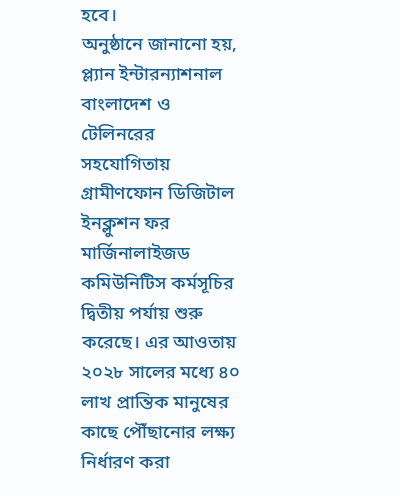হবে।
অনুষ্ঠানে জানানো হয়, প্ল্যান ইন্টারন্যাশনাল বাংলাদেশ ও টেলিনরের সহযোগিতায় গ্রামীণফোন ডিজিটাল ইনক্লুশন ফর মার্জিনালাইজড কমিউনিটিস কর্মসূচির দ্বিতীয় পর্যায় শুরু করেছে। এর আওতায় ২০২৮ সালের মধ্যে ৪০ লাখ প্রান্তিক মানুষের কাছে পৌঁছানোর লক্ষ্য নির্ধারণ করা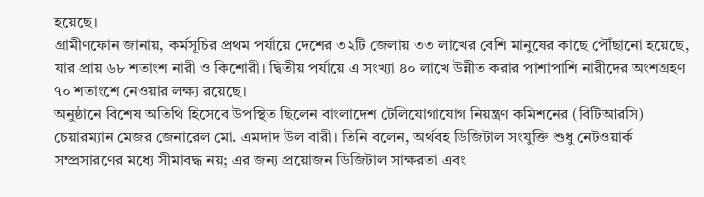হয়েছে।
গ্রামীণফোন জানায়, কর্মসূচির প্রথম পর্যায়ে দেশের ৩২টি জেলায় ৩৩ লাখের বেশি মানুষের কাছে পৌঁছানো হয়েছে, যার প্রায় ৬৮ শতাংশ নারী ও কিশোরী। দ্বিতীয় পর্যায়ে এ সংখ্যা ৪০ লাখে উন্নীত করার পাশাপাশি নারীদের অংশগ্রহণ ৭০ শতাংশে নেওয়ার লক্ষ্য রয়েছে।
অনুষ্ঠানে বিশেষ অতিথি হিসেবে উপস্থিত ছিলেন বাংলাদেশ টেলিযোগাযোগ নিয়ন্ত্রণ কমিশনের (বিটিআরসি) চেয়ারম্যান মেজর জেনারেল মো. এমদাদ উল বারী। তিনি বলেন, অর্থবহ ডিজিটাল সংযুক্তি শুধু নেটওয়ার্ক সম্প্রসারণের মধ্যে সীমাবদ্ধ নয়; এর জন্য প্রয়োজন ডিজিটাল সাক্ষরতা এবং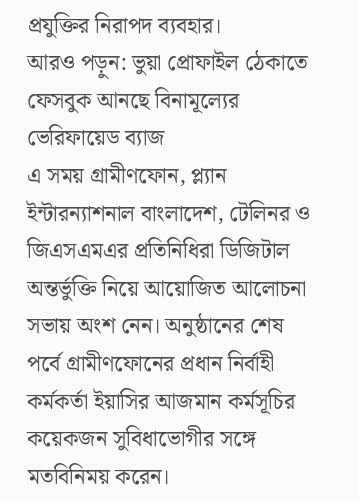প্রযুক্তির নিরাপদ ব্যবহার।
আরও পড়ুন: ভুয়া প্রোফাইল ঠেকাতে ফেসবুক আনছে বিনামূল্যের ভেরিফায়েড ব্যাজ
এ সময় গ্রামীণফোন, প্ল্যান ইন্টারন্যাশনাল বাংলাদেশ, টেলিনর ও জিএসএমএর প্রতিনিধিরা ডিজিটাল অন্তর্ভুক্তি নিয়ে আয়োজিত আলোচনা সভায় অংশ নেন। অনুষ্ঠানের শেষ পর্বে গ্রামীণফোনের প্রধান নির্বাহী কর্মকর্তা ইয়াসির আজমান কর্মসূচির কয়েকজন সুবিধাভোগীর সঙ্গে মতবিনিময় করেন।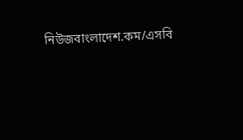নিউজবাংলাদেশ.কম/এসবি